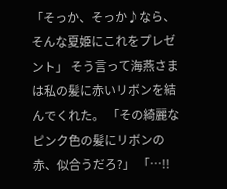「そっか、そっか♪なら、そんな夏姫にこれをプレゼント」 そう言って海燕さまは私の髪に赤いリボンを結んでくれた。 「その綺麗なピンク色の髪にリボンの赤、似合うだろ?」 「…!!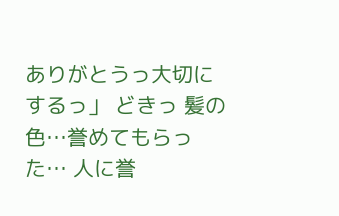ありがとうっ大切にするっ」 どきっ 髪の色…誉めてもらった… 人に誉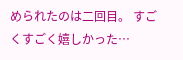められたのは二回目。 すごくすごく嬉しかった…